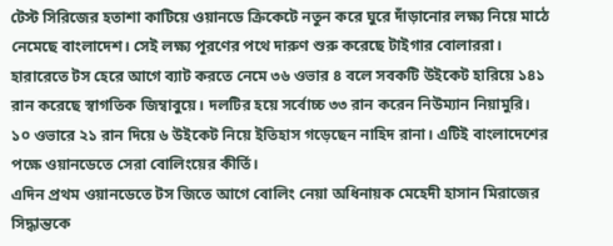টেস্ট সিরিজের হতাশা কাটিয়ে ওয়ানডে ক্রিকেটে নতুন করে ঘুরে দাঁড়ানোর লক্ষ্য নিয়ে মাঠে নেমেছে বাংলাদেশ। সেই লক্ষ্য পূরণের পথে দারুণ শুরু করেছে টাইগার বোলাররা। হারারেতে টস হেরে আগে ব্যাট করতে নেমে ৩৬ ওভার ৪ বলে সবকটি উইকেট হারিয়ে ১৪১ রান করেছে স্বাগতিক জিম্বাবুয়ে। দলটির হয়ে সর্বোচ্চ ৩৩ রান করেন নিউম্যান নিয়ামুরি। ১০ ওভারে ২১ রান দিয়ে ৬ উইকেট নিয়ে ইতিহাস গড়েছেন নাহিদ রানা। এটিই বাংলাদেশের পক্ষে ওয়ানডেতে সেরা বোলিংয়ের কীর্তি।
এদিন প্রথম ওয়ানডেতে টস জিতে আগে বোলিং নেয়া অধিনায়ক মেহেদী হাসান মিরাজের সিদ্ধান্তকে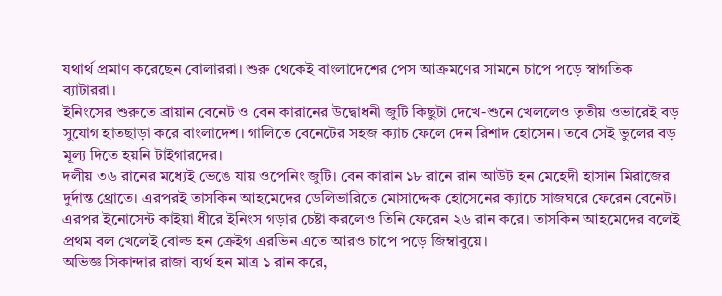যথার্থ প্রমাণ করেছেন বোলাররা। শুরু থেকেই বাংলাদেশের পেস আক্রমণের সামনে চাপে পড়ে স্বাগতিক ব্যাটাররা।
ইনিংসের শুরুতে ব্রায়ান বেনেট ও বেন কারানের উদ্বোধনী জুটি কিছুটা দেখে-শুনে খেললেও তৃতীয় ওভারেই বড় সুযোগ হাতছাড়া করে বাংলাদেশ। গালিতে বেনেটের সহজ ক্যাচ ফেলে দেন রিশাদ হোসেন। তবে সেই ভুলের বড় মূল্য দিতে হয়নি টাইগারদের।
দলীয় ৩৬ রানের মধ্যেই ভেঙে যায় ওপেনিং জুটি। বেন কারান ১৮ রানে রান আউট হন মেহেদী হাসান মিরাজের দুর্দান্ত থ্রোতে। এরপরই তাসকিন আহমেদের ডেলিভারিতে মোসাদ্দেক হোসেনের ক্যাচে সাজঘরে ফেরেন বেনেট।
এরপর ইনোসেন্ট কাইয়া ধীরে ইনিংস গড়ার চেষ্টা করলেও তিনি ফেরেন ২৬ রান করে। তাসকিন আহমেদের বলেই প্রথম বল খেলেই বোল্ড হন ক্রেইগ এরভিন এতে আরও চাপে পড়ে জিম্বাবুয়ে।
অভিজ্ঞ সিকান্দার রাজা ব্যর্থ হন মাত্র ১ রান করে,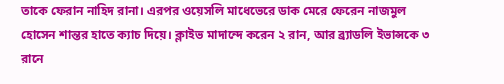তাকে ফেরান নাহিদ রানা। এরপর ওয়েসলি মাধেভেরে ডাক মেরে ফেরেন নাজমুল হোসেন শান্তর হাতে ক্যাচ দিয়ে। ক্লাইভ মাদান্দে করেন ২ রান, আর ব্র্যাডলি ইভান্সকে ৩ রানে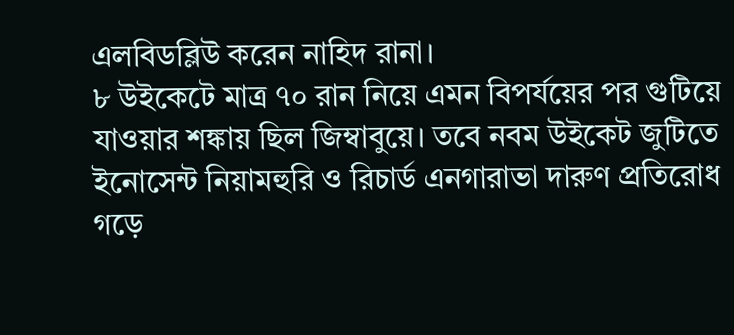এলবিডব্লিউ করেন নাহিদ রানা।
৮ উইকেটে মাত্র ৭০ রান নিয়ে এমন বিপর্যয়ের পর গুটিয়ে যাওয়ার শঙ্কায় ছিল জিম্বাবুয়ে। তবে নবম উইকেট জুটিতে ইনোসেন্ট নিয়ামহুরি ও রিচার্ড এনগারাভা দারুণ প্রতিরোধ গড়ে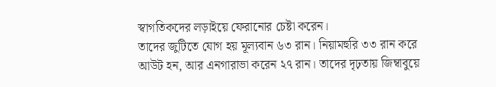স্বাগতিকদের লড়াইয়ে ফেরানোর চেষ্টা করেন।
তাদের জুটিতে যোগ হয় মূল্যবান ৬৩ রান। নিয়ামহুরি ৩৩ রান করে আউট হন, আর এনগারাভা করেন ২৭ রান। তাদের দৃঢ়তায় জিম্বাবুয়ে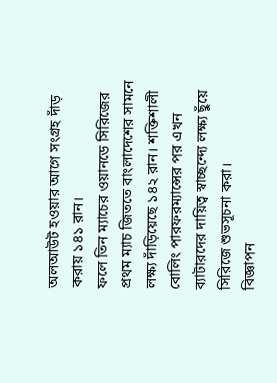অলআউট হওয়ার আগে সংগ্রহ দাঁড় করায় ১৪১ রান।
ফলে তিন ম্যাচের ওয়ানডে সিরিজের প্রথম ম্যাচ জিততে বাংলাদেশের সামনে লক্ষ্য দাঁড়িয়েছে ১৪২ রান। শক্তিশালী বোলিং পারফরম্যান্সের পর এখন ব্যাটারদের দায়িত্ব স্বাচ্ছন্দ্যে লক্ষ্য ছুঁয়ে সিরিজে শুভসূচনা করা।
বিজ্ঞাপন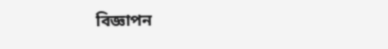বিজ্ঞাপন